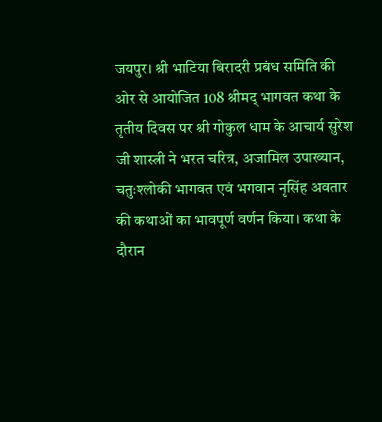जयपुर। श्री भाटिया बिरादरी प्रबंध समिति की ओर से आयोजित 108 श्रीमद् भागवत कथा के तृतीय दिवस पर श्री गोकुल धाम के आचार्य सुरेश जी शास्त्री ने भरत चरित्र, अजामिल उपाख्यान, चतुःश्लोकी भागवत एवं भगवान नृसिंह अवतार की कथाओं का भावपूर्ण वर्णन किया। कथा के दौरान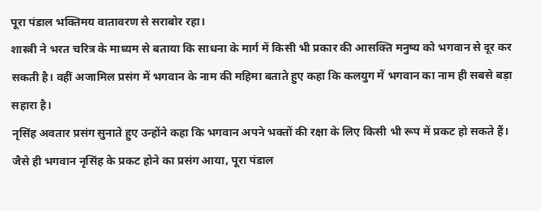पूरा पंडाल भक्तिमय वातावरण से सराबोर रहा।
शास्त्री ने भरत चरित्र के माध्यम से बताया कि साधना के मार्ग में किसी भी प्रकार की आसक्ति मनुष्य को भगवान से दूर कर सकती है। वहीं अजामिल प्रसंग में भगवान के नाम की महिमा बताते हुए कहा कि कलयुग में भगवान का नाम ही सबसे बड़ा सहारा है।
नृसिंह अवतार प्रसंग सुनाते हुए उन्होंने कहा कि भगवान अपने भक्तों की रक्षा के लिए किसी भी रूप में प्रकट हो सकते हैं। जैसे ही भगवान नृसिंह के प्रकट होने का प्रसंग आया, पूरा पंडाल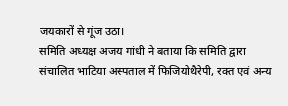जयकारों से गूंज उठा।
समिति अध्यक्ष अजय गांधी ने बताया कि समिति द्वारा संचालित भाटिया अस्पताल में फिजियोथैरेपी, रक्त एवं अन्य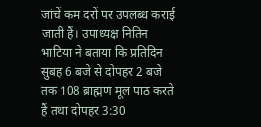जांचें कम दरों पर उपलब्ध कराई जाती हैं। उपाध्यक्ष नितिन भाटिया ने बताया कि प्रतिदिन सुबह 6 बजे से दोपहर 2 बजे तक 108 ब्राह्मण मूल पाठ करते हैं तथा दोपहर 3:30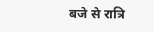बजे से रात्रि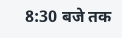8:30 बजे तक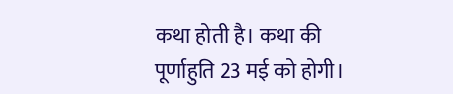कथा होती है। कथा की पूर्णाहुति 23 मई को होगी।